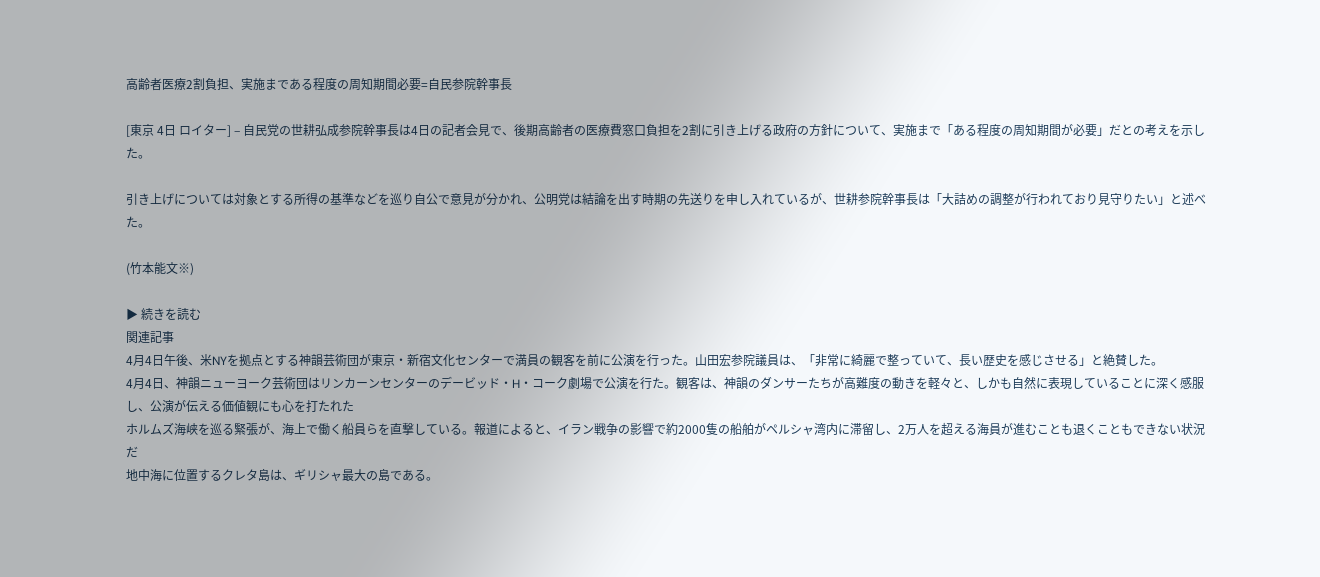高齢者医療2割負担、実施まである程度の周知期間必要=自民参院幹事長

[東京 4日 ロイター] – 自民党の世耕弘成参院幹事長は4日の記者会見で、後期高齢者の医療費窓口負担を2割に引き上げる政府の方針について、実施まで「ある程度の周知期間が必要」だとの考えを示した。

引き上げについては対象とする所得の基準などを巡り自公で意見が分かれ、公明党は結論を出す時期の先送りを申し入れているが、世耕参院幹事長は「大詰めの調整が行われており見守りたい」と述べた。

(竹本能文※)

▶ 続きを読む
関連記事
4月4日午後、米NYを拠点とする神韻芸術団が東京・新宿文化センターで満員の観客を前に公演を行った。山田宏参院議員は、「非常に綺麗で整っていて、長い歴史を感じさせる」と絶賛した。
4月4日、神韻ニューヨーク芸術団はリンカーンセンターのデービッド・H・コーク劇場で公演を行た。観客は、神韻のダンサーたちが高難度の動きを軽々と、しかも自然に表現していることに深く感服し、公演が伝える価値観にも心を打たれた
ホルムズ海峡を巡る緊張が、海上で働く船員らを直撃している。報道によると、イラン戦争の影響で約2000隻の船舶がペルシャ湾内に滞留し、2万人を超える海員が進むことも退くこともできない状況だ
地中海に位置するクレタ島は、ギリシャ最大の島である。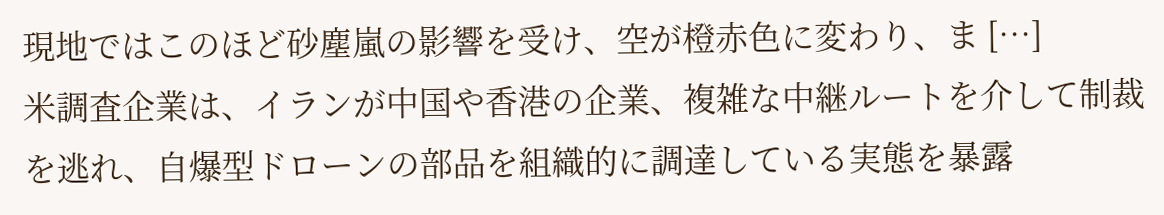現地ではこのほど砂塵嵐の影響を受け、空が橙赤色に変わり、ま […]
米調査企業は、イランが中国や香港の企業、複雑な中継ルートを介して制裁を逃れ、自爆型ドローンの部品を組織的に調達している実態を暴露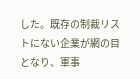した。既存の制裁リストにない企業が網の目となり、軍事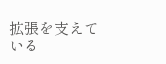拡張を支えている